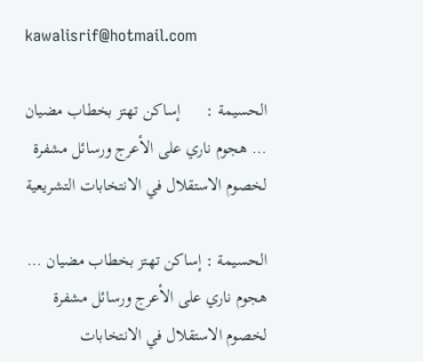kawalisrif@hotmail.com

الحسيمة :      إساكن تهتز بخطاب مضيان … هجوم ناري على الأعرج ورسائل مشفرة لخصوم الاستقلال في الانتخابات التشريعية

الحسيمة : إساكن تهتز بخطاب مضيان … هجوم ناري على الأعرج ورسائل مشفرة لخصوم الاستقلال في الانتخابات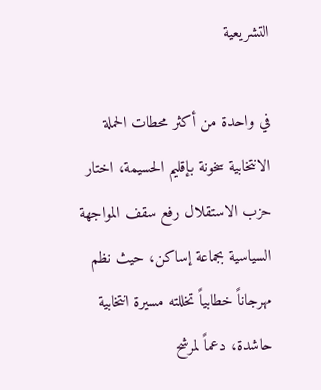التشريعية

في واحدة من أكثر محطات الحملة الانتخابية سخونة بإقليم الحسيمة، اختار حزب الاستقلال رفع سقف المواجهة السياسية بجماعة إساكن، حيث نظم مهرجاناً خطابياً تخللته مسيرة انتخابية حاشدة، دعماً لمرشح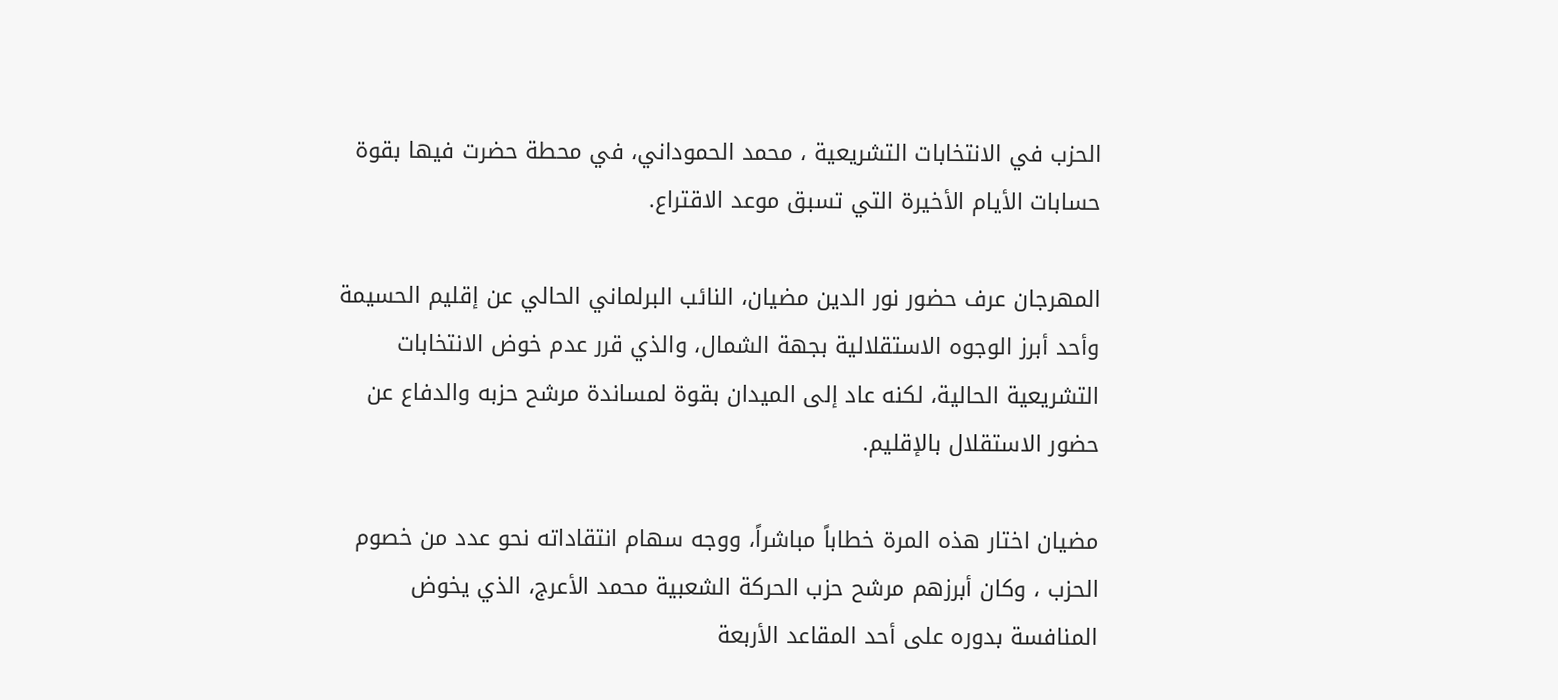الحزب في الانتخابات التشريعية ، محمد الحموداني، في محطة حضرت فيها بقوة حسابات الأيام الأخيرة التي تسبق موعد الاقتراع.

المهرجان عرف حضور نور الدين مضيان، النائب البرلماني الحالي عن إقليم الحسيمة وأحد أبرز الوجوه الاستقلالية بجهة الشمال، والذي قرر عدم خوض الانتخابات التشريعية الحالية، لكنه عاد إلى الميدان بقوة لمساندة مرشح حزبه والدفاع عن حضور الاستقلال بالإقليم.

مضيان اختار هذه المرة خطاباً مباشراً، ووجه سهام انتقاداته نحو عدد من خصوم الحزب ، وكان أبرزهم مرشح حزب الحركة الشعبية محمد الأعرج، الذي يخوض المنافسة بدوره على أحد المقاعد الأربعة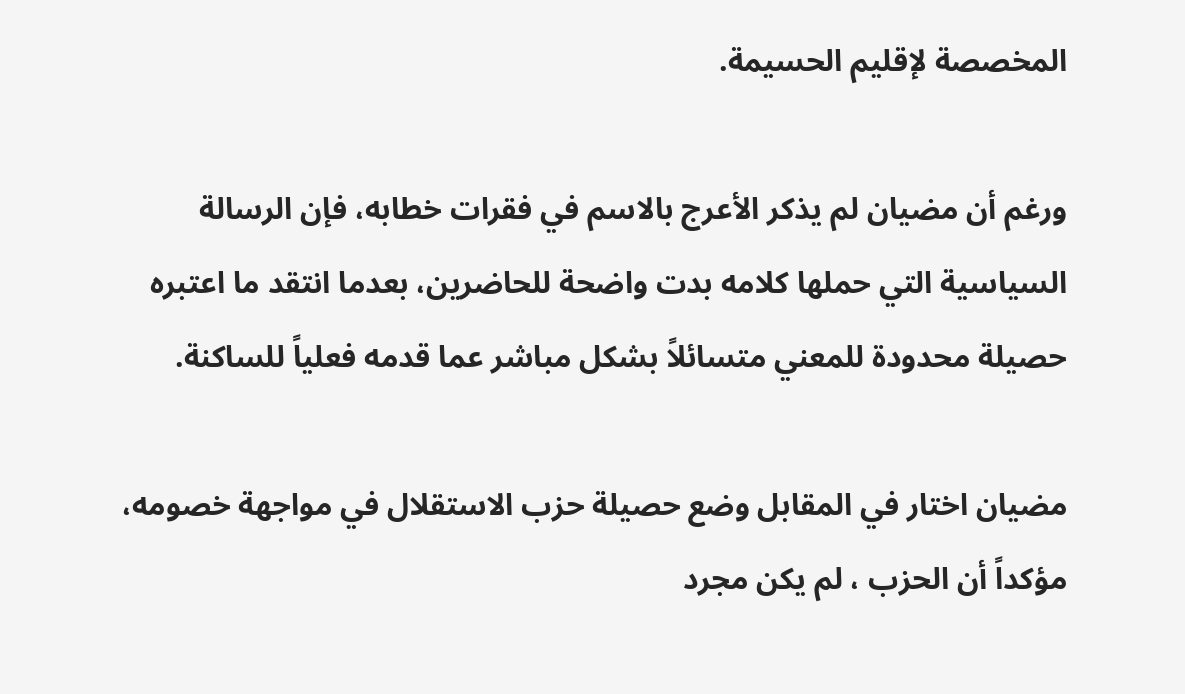المخصصة لإقليم الحسيمة.

ورغم أن مضيان لم يذكر الأعرج بالاسم في فقرات خطابه، فإن الرسالة السياسية التي حملها كلامه بدت واضحة للحاضرين، بعدما انتقد ما اعتبره حصيلة محدودة للمعني متسائلاً بشكل مباشر عما قدمه فعلياً للساكنة.

مضيان اختار في المقابل وضع حصيلة حزب الاستقلال في مواجهة خصومه، مؤكداً أن الحزب ، لم يكن مجرد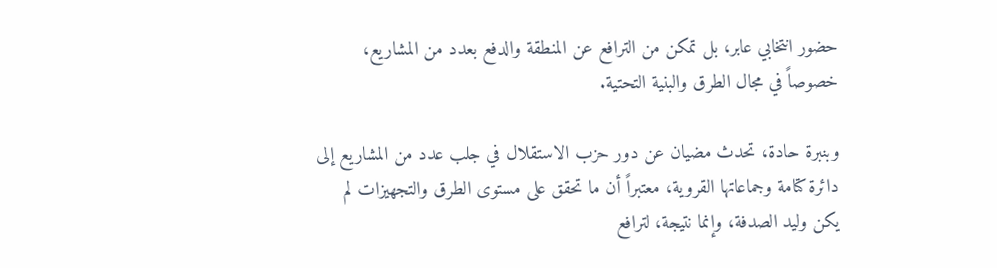حضور انتخابي عابر، بل تمكن من الترافع عن المنطقة والدفع بعدد من المشاريع، خصوصاً في مجال الطرق والبنية التحتية.

وبنبرة حادة، تحدث مضيان عن دور حزب الاستقلال في جلب عدد من المشاريع إلى دائرة كتامة وجماعاتها القروية، معتبراً أن ما تحقق على مستوى الطرق والتجهيزات لم يكن وليد الصدفة، وإنما نتيجة، لترافع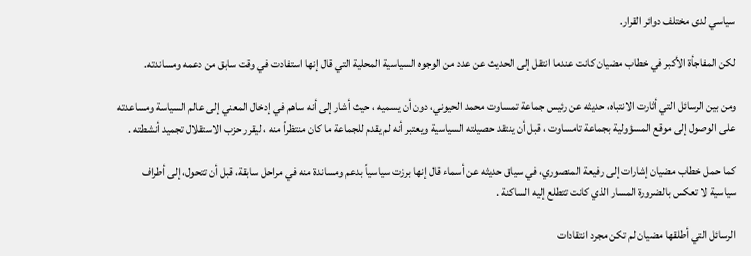سياسي لدى مختلف دوائر القرار.

لكن المفاجأة الأكبر في خطاب مضيان كانت عندما انتقل إلى الحديث عن عدد من الوجوه السياسية المحلية التي قال إنها استفادت في وقت سابق من دعمه ومساندته.

ومن بين الرسائل التي أثارت الانتباه، حديثه عن رئيس جماعة تمساوت محمد الحيوني، دون أن يسميه ، حيث أشار إلى أنه ساهم في إدخال المعني إلى عالم السياسة ومساعدته على الوصول إلى موقع المسؤولية بجماعة تامساوت ، قبل أن ينتقد حصيلته السياسية ويعتبر أنه لم يقدم للجماعة ما كان منتظراً منه ، ليقرر حزب الاستقلال تجميد أنشطته .

كما حمل خطاب مضيان إشارات إلى رفيعة المنصوري، في سياق حديثه عن أسماء قال إنها برزت سياسياً بدعم ومساندة منه في مراحل سابقة، قبل أن تتحول، إلى أطراف سياسية لا تعكس بالضرورة المسار الذي كانت تتطلع إليه الساكنة .

الرسائل التي أطلقها مضيان لم تكن مجرد انتقادات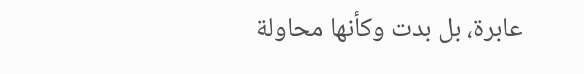عابرة، بل بدت وكأنها محاولة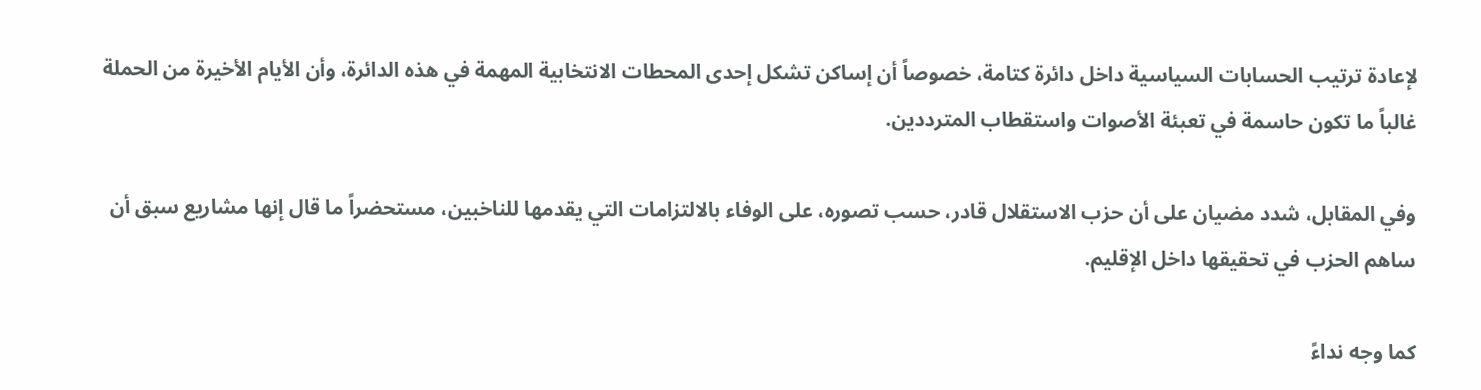لإعادة ترتيب الحسابات السياسية داخل دائرة كتامة، خصوصاً أن إساكن تشكل إحدى المحطات الانتخابية المهمة في هذه الدائرة، وأن الأيام الأخيرة من الحملة غالباً ما تكون حاسمة في تعبئة الأصوات واستقطاب المترددين.

وفي المقابل، شدد مضيان على أن حزب الاستقلال قادر، حسب تصوره، على الوفاء بالالتزامات التي يقدمها للناخبين، مستحضراً ما قال إنها مشاريع سبق أن ساهم الحزب في تحقيقها داخل الإقليم.

كما وجه نداءً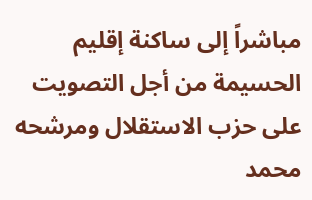مباشراً إلى ساكنة إقليم الحسيمة من أجل التصويت على حزب الاستقلال ومرشحه محمد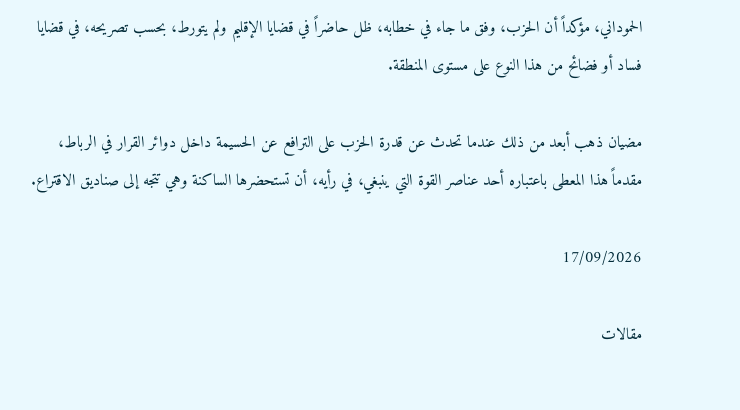الحموداني، مؤكداً أن الحزب، وفق ما جاء في خطابه، ظل حاضراً في قضايا الإقليم ولم يتورط، بحسب تصريحه، في قضايا فساد أو فضائح من هذا النوع على مستوى المنطقة.

مضيان ذهب أبعد من ذلك عندما تحدث عن قدرة الحزب على الترافع عن الحسيمة داخل دوائر القرار في الرباط، مقدماً هذا المعطى باعتباره أحد عناصر القوة التي ينبغي، في رأيه، أن تستحضرها الساكنة وهي تتجه إلى صناديق الاقتراع.

17/09/2026

مقالات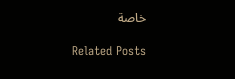خاصة

Related Posts